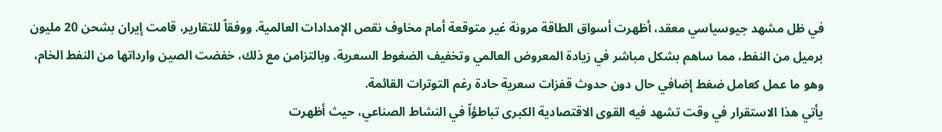في ظل مشهد جيوسياسي معقد، أظهرت أسواق الطاقة مرونة غير متوقعة أمام مخاوف نقص الإمدادات العالمية. ووفقاً للتقارير، قامت إيران بشحن 20 مليون برميل من النفط، مما ساهم بشكل مباشر في زيادة المعروض العالمي وتخفيف الضغوط السعرية. وبالتزامن مع ذلك، خفضت الصين وارداتها من النفط الخام، وهو ما عمل كعامل ضغط إضافي حال دون حدوث قفزات سعرية حادة رغم التوترات القائمة.
يأتي هذا الاستقرار في وقت تشهد فيه القوى الاقتصادية الكبرى تباطؤاً في النشاط الصناعي، حيث أظهرت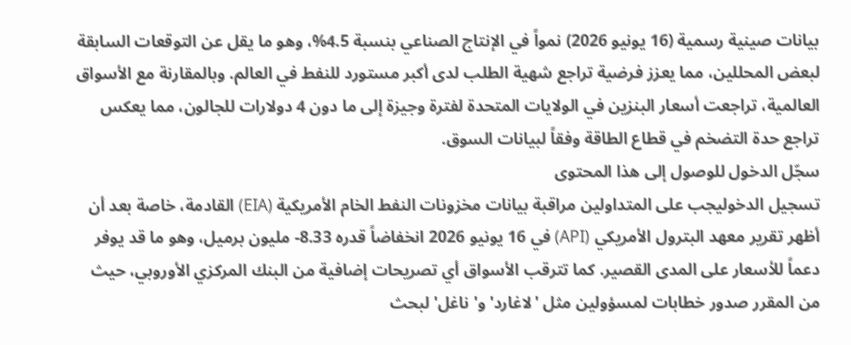بيانات صينية رسمية (16 يونيو 2026) نمواً في الإنتاج الصناعي بنسبة 4.5%، وهو ما يقل عن التوقعات السابقة لبعض المحللين، مما يعزز فرضية تراجع شهية الطلب لدى أكبر مستورد للنفط في العالم. وبالمقارنة مع الأسواق العالمية، تراجعت أسعار البنزين في الولايات المتحدة لفترة وجيزة إلى ما دون 4 دولارات للجالون، مما يعكس تراجع حدة التضخم في قطاع الطاقة وفقاً لبيانات السوق.
سجّل الدخول للوصول إلى هذا المحتوى
تسجيل الدخوليجب على المتداولين مراقبة بيانات مخزونات النفط الخام الأمريكية (EIA) القادمة، خاصة بعد أن أظهر تقرير معهد البترول الأمريكي (API) في 16 يونيو 2026 انخفاضاً قدره 8.33- مليون برميل، وهو ما قد يوفر دعماً للأسعار على المدى القصير. كما تترقب الأسواق أي تصريحات إضافية من البنك المركزي الأوروبي، حيث من المقرر صدور خطابات لمسؤولين مثل 'لاغارد' و'ناغل' لبحث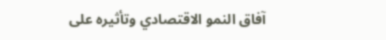آفاق النمو الاقتصادي وتأثيره على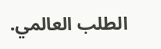الطلب العالمي.